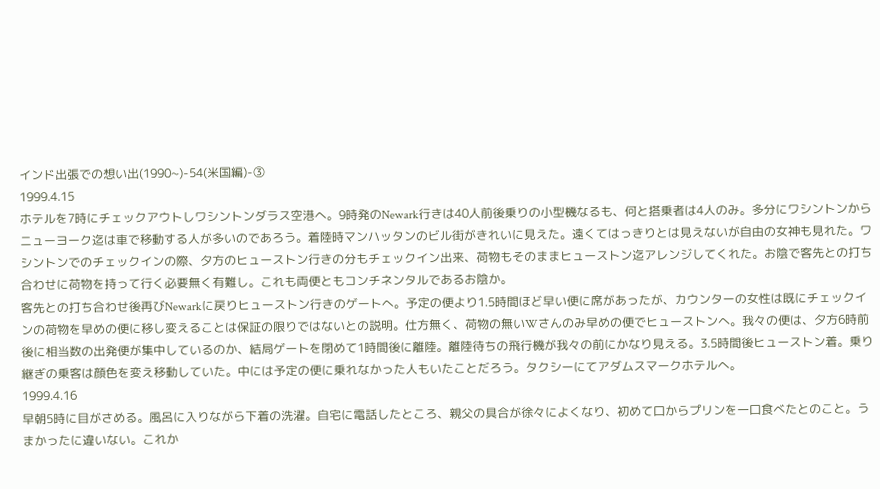インド出張での想い出(1990~)-54(米国編)-③
1999.4.15
ホテルを7時にチェックアウトしワシントンダラス空港へ。9時発のNewark行きは40人前後乗りの小型機なるも、何と搭乗者は4人のみ。多分にワシントンからニューヨーク迄は車で移動する人が多いのであろう。着陸時マンハッタンのビル街がきれいに見えた。遠くてはっきりとは見えないが自由の女神も見れた。ワシントンでのチェックインの際、夕方のヒューストン行きの分もチェックイン出来、荷物もそのままヒューストン迄アレンジしてくれた。お陰で客先との打ち合わせに荷物を持って行く必要無く有難し。これも両便ともコンチネンタルであるお陰か。
客先との打ち合わせ後再びNewarkに戻りヒューストン行きのゲートへ。予定の便より1.5時間ほど早い便に席があったが、カウンターの女性は既にチェックインの荷物を早めの便に移し変えることは保証の限りではないとの説明。仕方無く、荷物の無いWさんのみ早めの便でヒューストンへ。我々の便は、夕方6時前後に相当数の出発便が集中しているのか、結局ゲートを閉めて1時間後に離陸。離陸待ちの飛行機が我々の前にかなり見える。3.5時間後ヒューストン着。乗り継ぎの乗客は顔色を変え移動していた。中には予定の便に乗れなかった人もいたことだろう。タクシーにてアダムスマークホテルへ。
1999.4.16
早朝5時に目がさめる。風呂に入りながら下着の洗濯。自宅に電話したところ、親父の具合が徐々によくなり、初めて口からプリンを一口食べたとのこと。うまかったに違いない。これか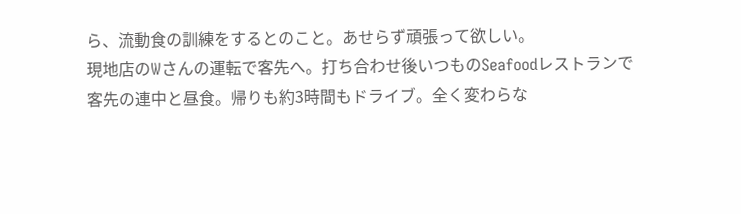ら、流動食の訓練をするとのこと。あせらず頑張って欲しい。
現地店のWさんの運転で客先へ。打ち合わせ後いつものSeafoodレストランで客先の連中と昼食。帰りも約3時間もドライブ。全く変わらな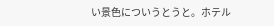い景色についうとうと。ホテル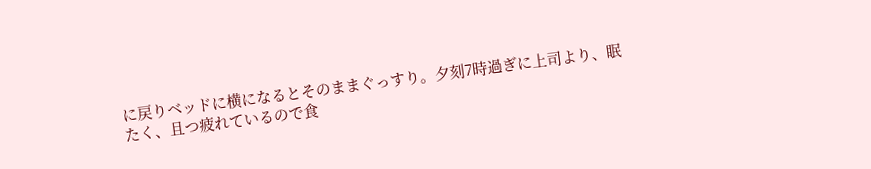に戻りベッドに横になるとそのままぐっすり。夕刻7時過ぎに上司より、眠たく、且つ疲れているので食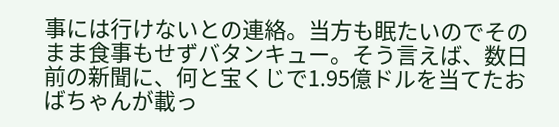事には行けないとの連絡。当方も眠たいのでそのまま食事もせずバタンキュー。そう言えば、数日前の新聞に、何と宝くじで1.95億ドルを当てたおばちゃんが載っ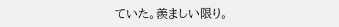ていた。羨ましい限り。